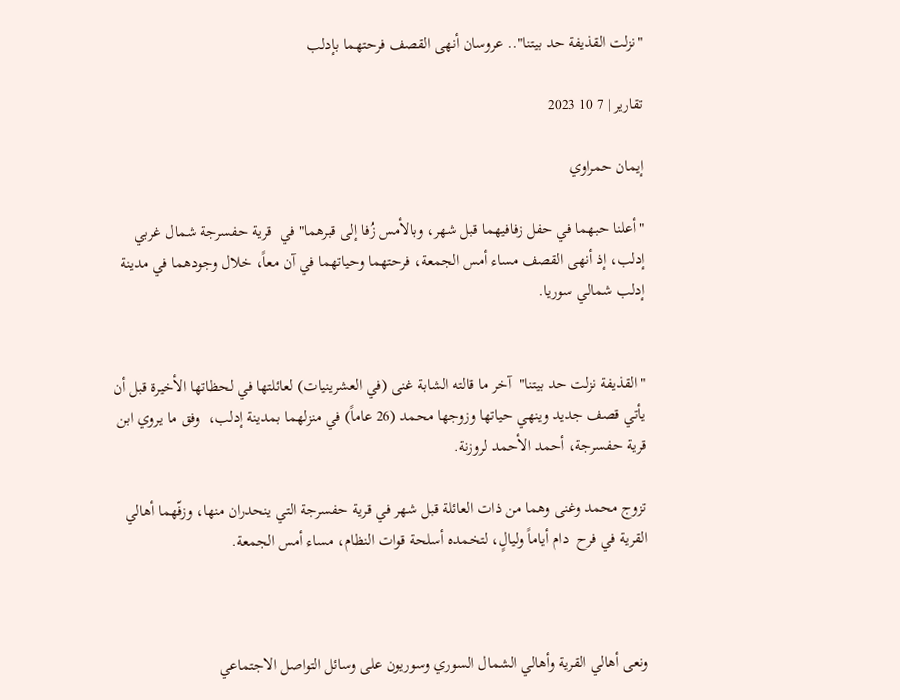"نزلت القذيفة حد بيتنا".. عروسان أنهى القصف فرحتهما بإدلب

تقارير | 7 10 2023

إيمان حمراوي

"أعلنا حبهما في حفل زفافيهما قبل شهر، وبالأمس زُفا إلى قبرهما" في  قرية حفسرجة شمال غربي إدلب، إذ أنهى القصف مساء أمس الجمعة، فرحتهما وحياتهما في آن معاً، خلال وجودهما في مدينة إدلب شمالي سوريا.


"القذيفة نزلت حد بيتنا"  آخر ما قالته الشابة غنى (في العشرينيات) لعائلتها في لحظاتها الأخيرة قبل أن يأتي قصف جديد وينهي حياتها وزوجها محمد (26 عاماً) في منزلهما بمدينة إدلب،  وفق ما يروي ابن قرية حفسرجة، أحمد الأحمد لروزنة.

تزوج محمد وغنى وهما من ذات العائلة قبل شهر في قرية حفسرجة التي ينحدران منها، وزفّهما أهالي القرية في فرح  دام أياماً وليالٍ، لتخمده أسلحة قوات النظام، مساء أمس الجمعة.



ونعى أهالي القرية وأهالي الشمال السوري وسوريون على وسائل التواصل الاجتماعي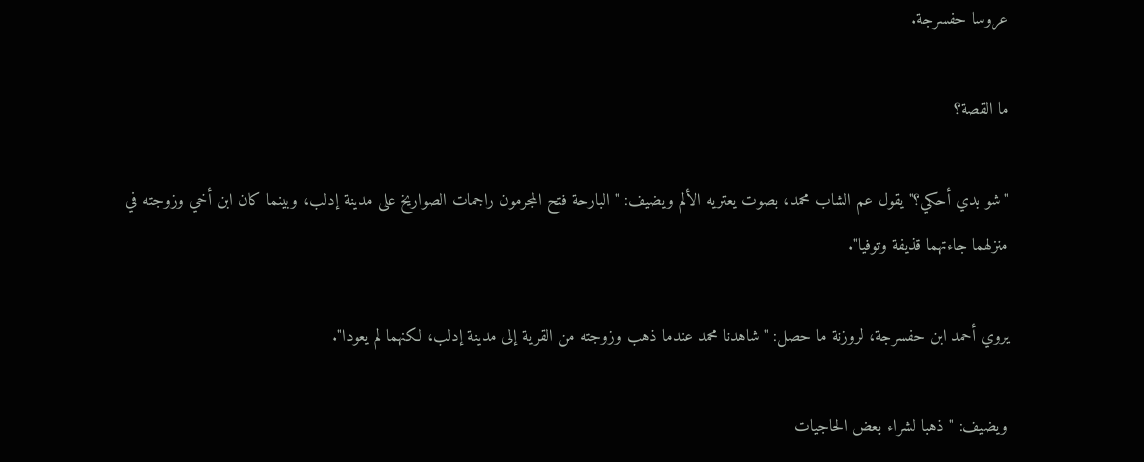عروسا حفسرجة.

ما القصة؟

"شو بدي أحكي؟" يقول عم الشاب محمد، بصوت يعتريه الألم ويضيف: "البارحة فتح المجرمون راجمات الصواريخ على مدينة إدلب، وبينما كان ابن أخي وزوجته في منزلهما جاءتهما قذيفة وتوفيا".

يروي أحمد ابن حفسرجة، لروزنة ما حصل: "شاهدنا محمد عندما ذهب وزوجته من القرية إلى مدينة إدلب، لكنهما لم يعودا".

ويضيف: " ذهبا لشراء بعض الحاجيات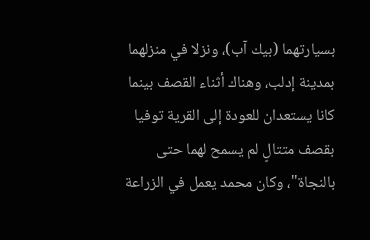بسيارتهما (بيك آب)، ونزلا في منزلهما بمدينة إدلب، وهناك أثناء القصف بينما كانا يستعدان للعودة إلى القرية توفيا بقصف متتالٍ لم يسمح لهما حتى بالنجاة"، وكان محمد يعمل في الزراعة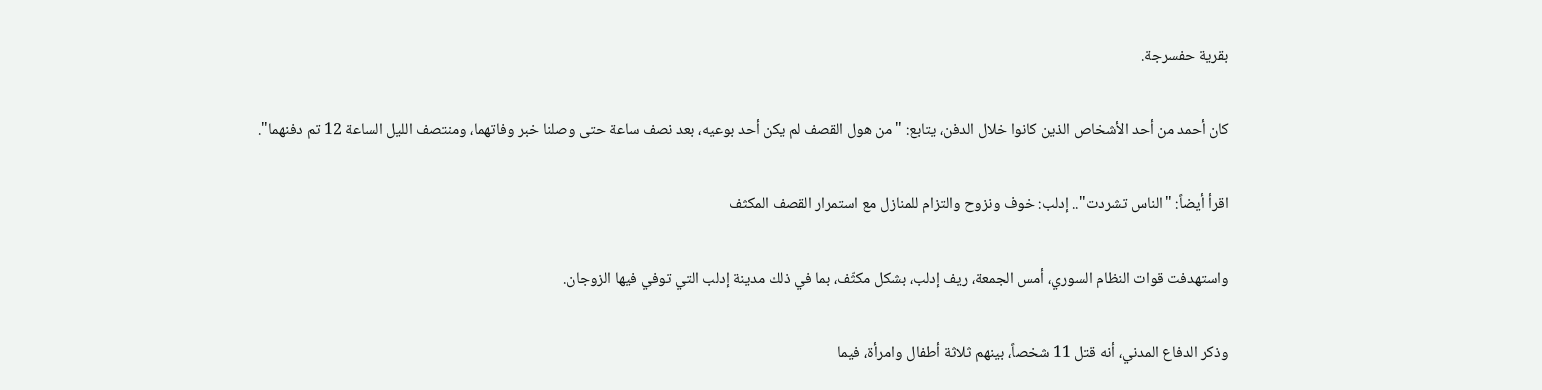بقرية حفسرجة.

كان أحمد من أحد الأشخاص الذين كانوا خلال الدفن، يتابع: "من هول القصف لم يكن أحد بوعيه، بعد نصف ساعة حتى وصلنا خبر وفاتهما، ومنتصف الليل الساعة 12 تم دفنهما".

اقرأ أيضاً: "الناس تشردت".. إدلب: خوف ونزوح والتزام للمنازل مع استمرار القصف المكثف

واستهدفت قوات النظام السوري، أمس الجمعة، ريف إدلب، بشكل مكثّف، بما في ذلك مدينة إدلب التي توفي فيها الزوجان.

وذكر الدفاع المدني، أنه قتل 11 شخصاً، بينهم ثلاثة أطفال وامرأة، فيما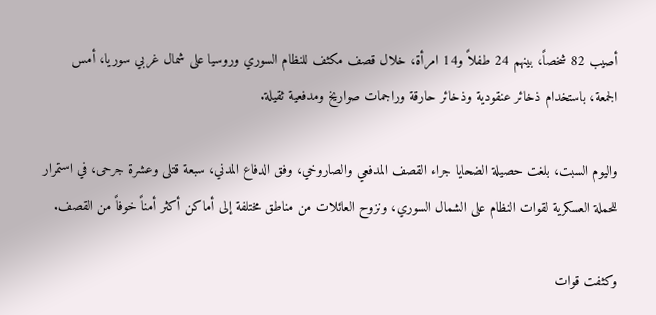أصيب 82 شخصاً، بينهم 24 طفلاً و14 امرأة، خلال قصف مكثف للنظام السوري وروسيا على شمال غربي سوريا، أمس الجمعة، باستخدام ذخائر عنقودية وذخائر حارقة وراجمات صواريخ ومدفعية ثقيلة.

واليوم السبت، بلغت حصيلة الضحايا جراء القصف المدفعي والصاروخي، وفق الدفاع المدني، سبعة قتلى وعشرة جرحى، في استمرار للحملة العسكرية لقوات النظام على الشمال السوري، ونزوح العائلات من مناطق مختلفة إلى أماكن أكثر أمناً خوفاً من القصف.

وكثفت قوات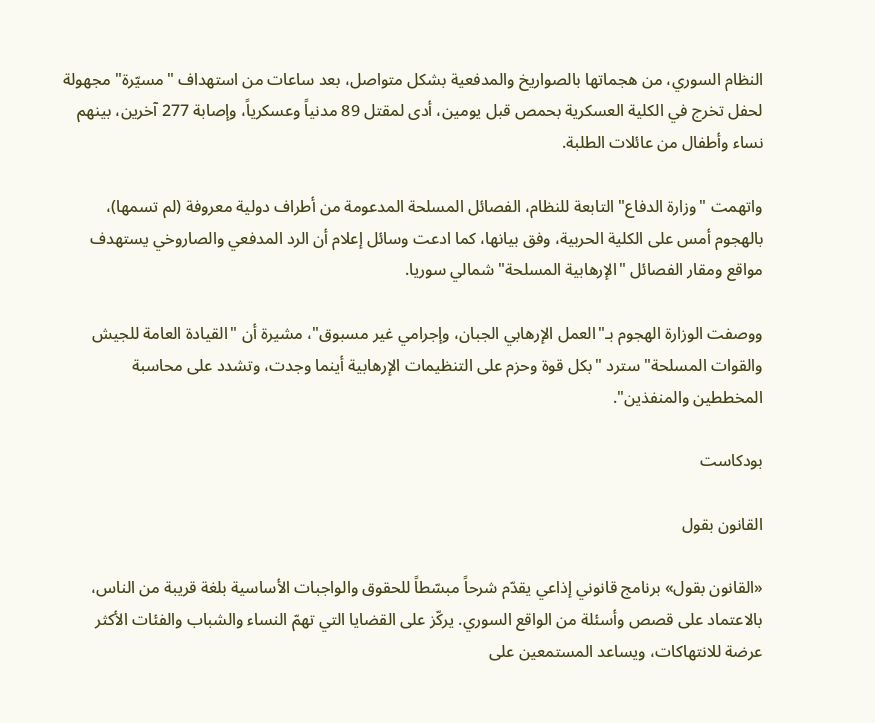النظام السوري، من هجماتها بالصواريخ والمدفعية بشكل متواصل، بعد ساعات من استهداف "مسيّرة" مجهولة لحفل تخرج في الكلية العسكرية بحمص قبل يومين، أدى لمقتل 89 مدنياً وعسكرياً، وإصابة 277 آخرين، بينهم نساء وأطفال من عائلات الطلبة.

واتهمت "وزارة الدفاع" التابعة للنظام، الفصائل المسلحة المدعومة من أطراف دولية معروفة (لم تسمها)، بالهجوم أمس على الكلية الحربية، وفق بيانها، كما ادعت وسائل إعلام أن الرد المدفعي والصاروخي يستهدف مواقع ومقار الفصائل "الإرهابية المسلحة" شمالي سوريا.

ووصفت الوزارة الهجوم بـ"العمل الإرهابي الجبان، وإجرامي غير مسبوق"، مشيرة أن "القيادة العامة للجيش والقوات المسلحة" سترد "بكل قوة وحزم على التنظيمات الإرهابية أينما وجدت، وتشدد على محاسبة المخططين والمنفذين".

بودكاست

القانون بقول

«القانون بقول» برنامج قانوني إذاعي يقدّم شرحاً مبسّطاً للحقوق والواجبات الأساسية بلغة قريبة من الناس، بالاعتماد على قصص وأسئلة من الواقع السوري. يركّز على القضايا التي تهمّ النساء والشباب والفئات الأكثر عرضة للانتهاكات، ويساعد المستمعين على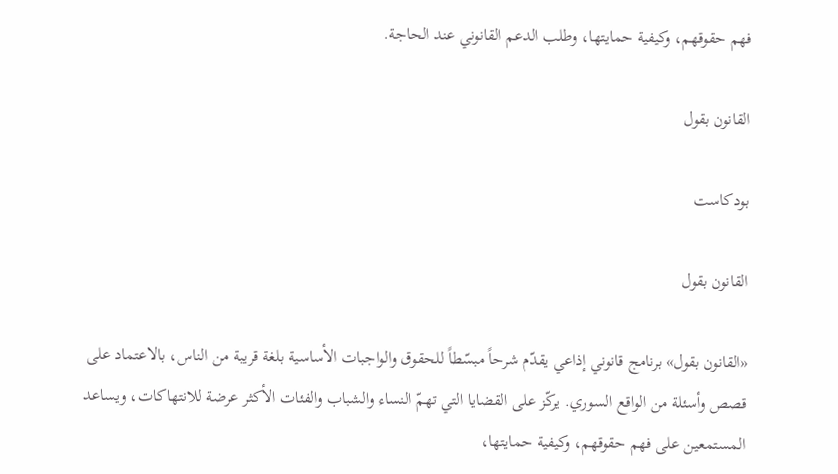فهم حقوقهم، وكيفية حمايتها، وطلب الدعم القانوني عند الحاجة.

القانون بقول

بودكاست

القانون بقول

«القانون بقول» برنامج قانوني إذاعي يقدّم شرحاً مبسّطاً للحقوق والواجبات الأساسية بلغة قريبة من الناس، بالاعتماد على قصص وأسئلة من الواقع السوري. يركّز على القضايا التي تهمّ النساء والشباب والفئات الأكثر عرضة للانتهاكات، ويساعد المستمعين على فهم حقوقهم، وكيفية حمايتها،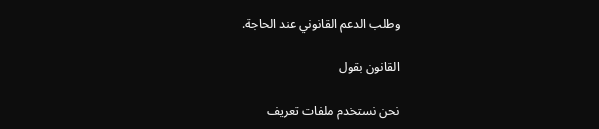وطلب الدعم القانوني عند الحاجة.

القانون بقول

نحن نستخدم ملفات تعريف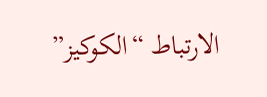الارتباط “الكوكيز”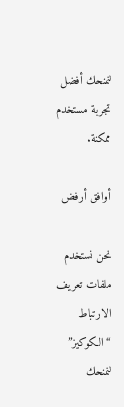لنمنحك أفضل تجربة مستخدم ممكنة.

أوافق أرفض

نحن نستخدم ملفات تعريف الارتباط “الكوكيز” لنمنحك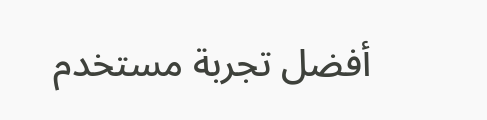أفضل تجربة مستخدم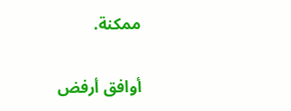ممكنة.

أوافق أرفض